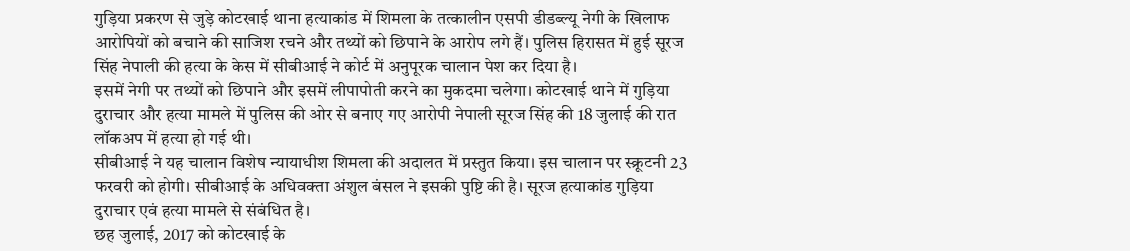गुड़िया प्रकरण से जुड़े कोटखाई थाना हत्याकांड में शिमला के तत्कालीन एसपी डीडब्ल्यू नेगी के खिलाफ आरोपियों को बचाने की साजिश रचने और तथ्यों को छिपाने के आरोप लगे हैं। पुलिस हिरासत में हुई सूरज सिंह नेपाली की हत्या के केस में सीबीआई ने कोर्ट में अनुपूरक चालान पेश कर दिया है।
इसमें नेगी पर तथ्यों को छिपाने और इसमें लीपापोती करने का मुकदमा चलेगा। कोटखाई थाने में गुड़िया दुराचार और हत्या मामले में पुलिस की ओर से बनाए गए आरोपी नेपाली सूरज सिंह की 18 जुलाई की रात लॉकअप में हत्या हो गई थी।
सीबीआई ने यह चालान विशेष न्यायाधीश शिमला की अदालत में प्रस्तुत किया। इस चालान पर स्क्रूटनी 23 फरवरी को होगी। सीबीआई के अधिवक्ता अंशुल बंसल ने इसकी पुष्टि की है। सूरज हत्याकांड गुड़िया दुराचार एवं हत्या मामले से संबंधित है।
छह जुलाई, 2017 को कोटखाई के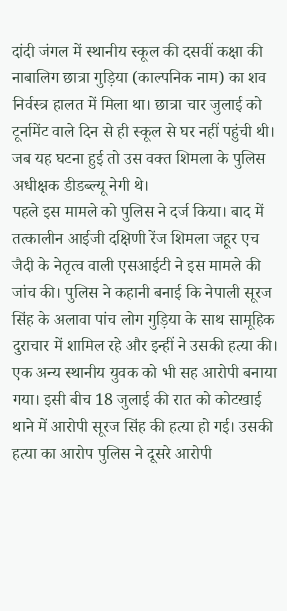दांदी जंगल में स्थानीय स्कूल की दसवीं कक्षा की नाबालिग छात्रा गुड़िया (काल्पनिक नाम) का शव निर्वस्त्र हालत में मिला था। छात्रा चार जुलाई को टूर्नामेंट वाले दिन से ही स्कूल से घर नहीं पहुंची थी। जब यह घटना हुई तो उस वक्त शिमला के पुलिस अधीक्षक डीडब्ल्यू नेगी थे।
पहले इस मामले को पुलिस ने दर्ज किया। बाद में तत्कालीन आईजी दक्षिणी रेंज शिमला जहूर एच जैदी के नेतृत्व वाली एसआईटी ने इस मामले की जांच की। पुलिस ने कहानी बनाई कि नेपाली सूरज सिंह के अलावा पांच लोग गुड़िया के साथ सामूहिक दुराचार में शामिल रहे और इन्हीं ने उसकी हत्या की।
एक अन्य स्थानीय युवक को भी सह आरोपी बनाया गया। इसी बीच 18 जुलाई की रात को कोटखाई थाने में आरोपी सूरज सिंह की हत्या हो गई। उसकी हत्या का आरोप पुलिस ने दूसरे आरोपी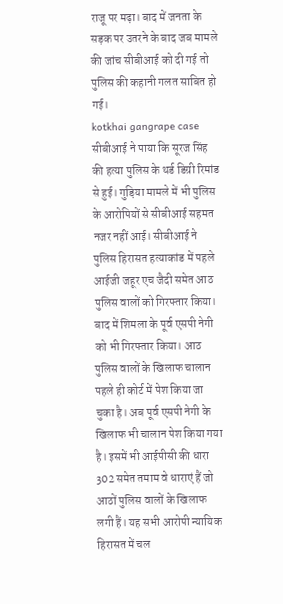राजू पर मढ़ा। बाद में जनता के सड़क पर उतरने के बाद जब मामले की जांच सीबीआई को दी गई तो पुलिस की कहानी गलत साबित हो गई।
kotkhai gangrape case
सीबीआई ने पाया कि सूरज सिंह की हत्या पुलिस के थर्ड डिग्री रिमांड से हुई। गुड़िया मामले में भी पुलिस के आरोपियों से सीबीआई सहमत नजर नहीं आई। सीबीआई ने पुलिस हिरासत हत्याकांड में पहले आईजी जहूर एच जैदी समेत आठ पुलिस वालों को गिरफ्तार किया।
बाद में शिमला के पूर्व एसपी नेगी को भी गिरफ्तार किया। आठ पुलिस वालों के खिलाफ चालान पहले ही कोर्ट में पेश किया जा चुका है। अब पूर्व एसपी नेगी के खिलाफ भी चालान पेश किया गया है। इसमें भी आईपीसी की धारा 302 समेत तमाम वे धाराएं हैं जो आठों पुलिस वालों के खिलाफ लगी हैं। यह सभी आरोपी न्यायिक हिरासत में चल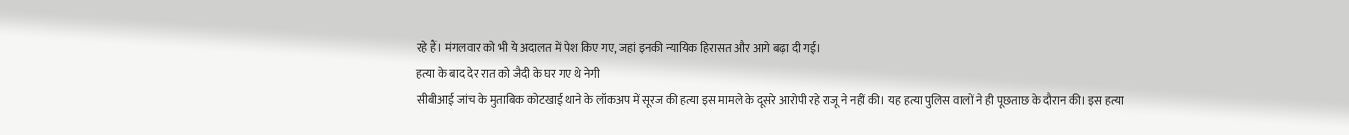रहे हैं। मंगलवार को भी ये अदालत में पेश किए गए, जहां इनकी न्यायिक हिरासत और आगे बढ़ा दी गई।
हत्या के बाद देर रात को जैदी के घर गए थे नेगी
सीबीआई जांच के मुताबिक कोटखाई थाने के लॉकअप में सूरज की हत्या इस मामले के दूसरे आरोपी रहे राजू ने नहीं की। यह हत्या पुलिस वालों ने ही पूछताछ के दौरान की। इस हत्या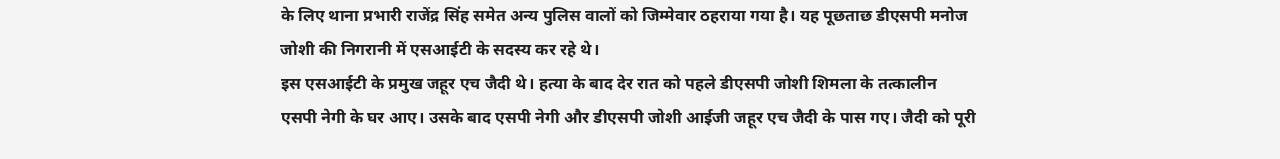के लिए थाना प्रभारी राजेंद्र सिंह समेत अन्य पुलिस वालों को जिम्मेवार ठहराया गया है। यह पूछताछ डीएसपी मनोज जोशी की निगरानी में एसआईटी के सदस्य कर रहे थे।
इस एसआईटी के प्रमुख जहूर एच जैदी थे। हत्या के बाद देर रात को पहले डीएसपी जोशी शिमला के तत्कालीन एसपी नेगी के घर आए। उसके बाद एसपी नेगी और डीएसपी जोशी आईजी जहूर एच जैदी के पास गए। जैदी को पूरी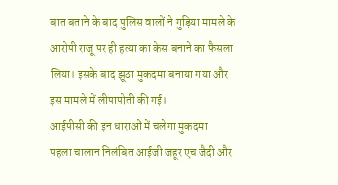बात बताने के बाद पुलिस वालों ने गुड़िया मामले के आरोपी राजू पर ही हत्या का केस बनाने का फैसला लिया। इसके बाद झूठा मुकदमा बनाया गया और इस मामले में लीपापोती की गई।
आईपीसी की इन धाराओं में चलेगा मुकदमा
पहला चालान निलंबित आईजी जहूर एच जैदी और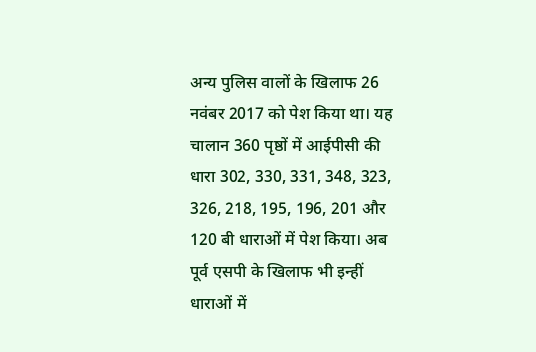अन्य पुलिस वालों के खिलाफ 26 नवंबर 2017 को पेश किया था। यह चालान 360 पृष्ठों में आईपीसी की धारा 302, 330, 331, 348, 323, 326, 218, 195, 196, 201 और 120 बी धाराओं में पेश किया। अब पूर्व एसपी के खिलाफ भी इन्हीं धाराओं में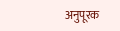अनुपूरक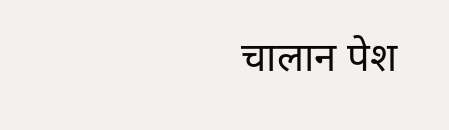चालान पेश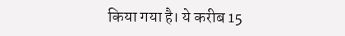किया गया है। ये करीब 15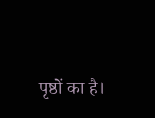पृष्ठों का है।